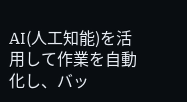AI(人工知能)を活用して作業を自動化し、バッ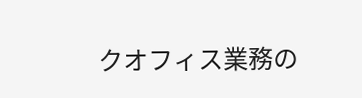クオフィス業務の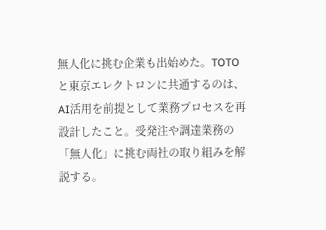無人化に挑む企業も出始めた。TOTOと東京エレクトロンに共通するのは、AI活用を前提として業務プロセスを再設計したこと。受発注や調達業務の「無人化」に挑む両社の取り組みを解説する。